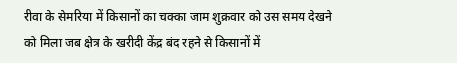रीवा के सेमरिया में किसानों का चक्का जाम शुक्रवार को उस समय देखने को मिला जब क्षेत्र के खरीदी केंद्र बंद रहने से किसानों में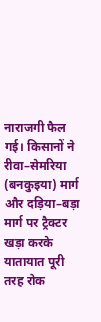नाराजगी फैल गई। किसानों ने रीवा–सेमरिया (बनकुइया) मार्ग और दड़िया–बड़ा मार्ग पर ट्रैक्टर खड़ा करके यातायात पूरी तरह रोक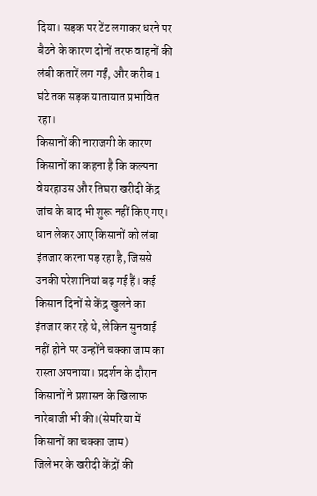दिया। सड़क पर टेंट लगाकर धरने पर बैठने के कारण दोनों तरफ वाहनों की लंबी कतारें लग गईं, और करीब 1 घंटे तक सड़क यातायात प्रभावित रहा।
किसानों की नाराजगी के कारण
किसानों का कहना है कि कल्पना वेयरहाउस और तिघरा खरीदी केंद्र जांच के बाद भी शुरू नहीं किए गए। धान लेकर आए किसानों को लंबा इंतजार करना पड़ रहा है, जिससे उनकी परेशानियां बढ़ गई हैं। कई किसान दिनों से केंद्र खुलने का इंतजार कर रहे थे, लेकिन सुनवाई नहीं होने पर उन्होंने चक्का जाम का रास्ता अपनाया। प्रदर्शन के दौरान किसानों ने प्रशासन के खिलाफ नारेबाजी भी की।(सेमरिया में किसानों का चक्का जाम)
जिलेभर के खरीदी केंद्रों की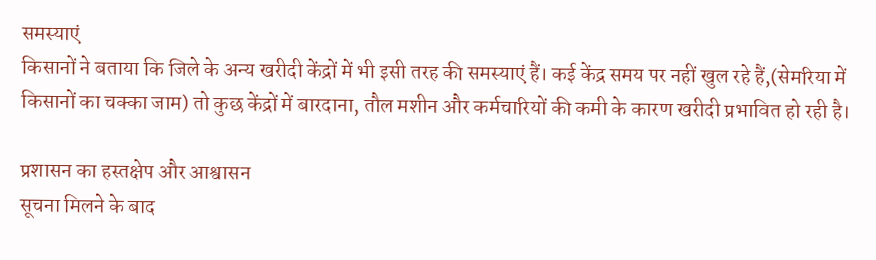समस्याएं
किसानों ने बताया कि जिले के अन्य खरीदी केंद्रों में भी इसी तरह की समस्याएं हैं। कई केंद्र समय पर नहीं खुल रहे हैं,(सेमरिया में किसानों का चक्का जाम) तो कुछ केंद्रों में बारदाना, तौल मशीन और कर्मचारियों की कमी के कारण खरीदी प्रभावित हो रही है।

प्रशासन का हस्तक्षेप और आश्वासन
सूचना मिलने के बाद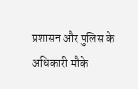प्रशासन और पुलिस के अधिकारी मौके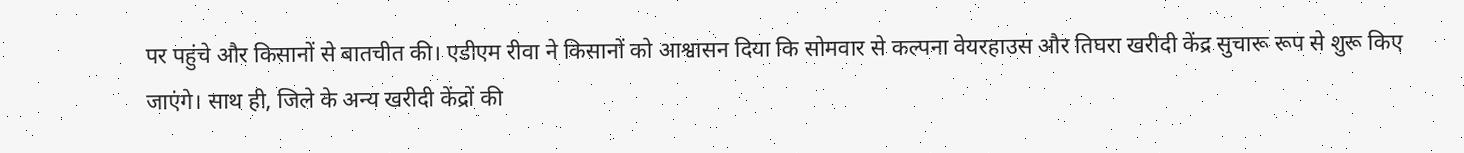पर पहुंचे और किसानों से बातचीत की। एडीएम रीवा ने किसानों को आश्वासन दिया कि सोमवार से कल्पना वेयरहाउस और तिघरा खरीदी केंद्र सुचारू रूप से शुरू किए जाएंगे। साथ ही, जिले के अन्य खरीदी केंद्रों की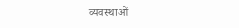व्यवस्थाओं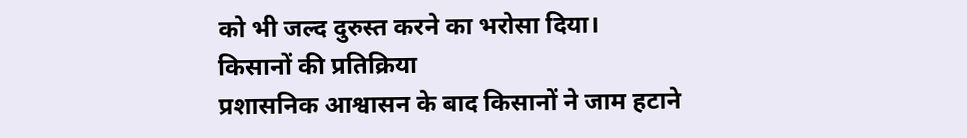को भी जल्द दुरुस्त करने का भरोसा दिया।
किसानों की प्रतिक्रिया
प्रशासनिक आश्वासन के बाद किसानों ने जाम हटाने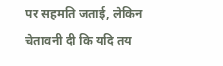पर सहमति जताई, लेकिन चेतावनी दी कि यदि तय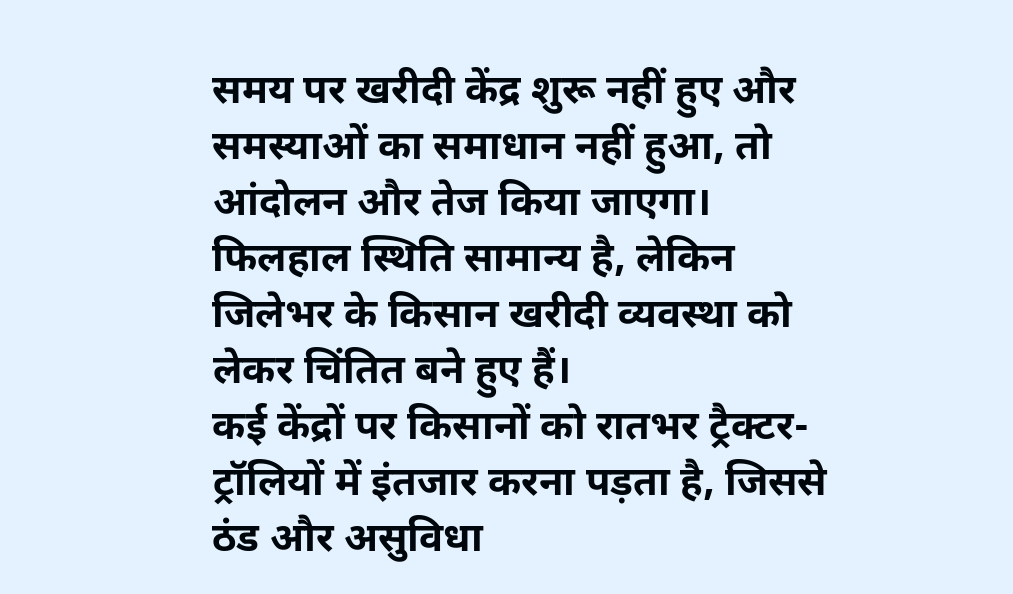समय पर खरीदी केंद्र शुरू नहीं हुए और समस्याओं का समाधान नहीं हुआ, तो आंदोलन और तेज किया जाएगा। फिलहाल स्थिति सामान्य है, लेकिन जिलेभर के किसान खरीदी व्यवस्था को लेकर चिंतित बने हुए हैं।
कई केंद्रों पर किसानों को रातभर ट्रैक्टर-ट्रॉलियों में इंतजार करना पड़ता है, जिससे ठंड और असुविधा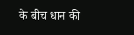के बीच धान की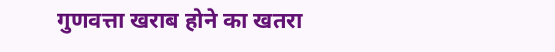गुणवत्ता खराब होने का खतरा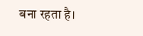बना रहता है।